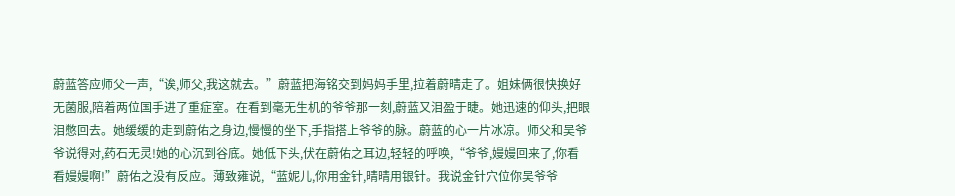蔚蓝答应师父一声,“诶,师父,我这就去。”蔚蓝把海铭交到妈妈手里,拉着蔚晴走了。姐妹俩很快换好无菌服,陪着两位国手进了重症室。在看到毫无生机的爷爷那一刻,蔚蓝又泪盈于睫。她迅速的仰头,把眼泪憋回去。她缓缓的走到蔚佑之身边,慢慢的坐下,手指搭上爷爷的脉。蔚蓝的心一片冰凉。师父和吴爷爷说得对,药石无灵!她的心沉到谷底。她低下头,伏在蔚佑之耳边,轻轻的呼唤,“爷爷,嫚嫚回来了,你看看嫚嫚啊!”蔚佑之没有反应。薄致雍说,“蓝妮儿,你用金针,晴晴用银针。我说金针穴位你吴爷爷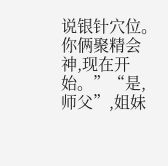说银针穴位。你俩聚精会神,现在开始。”“是,师父”,姐妹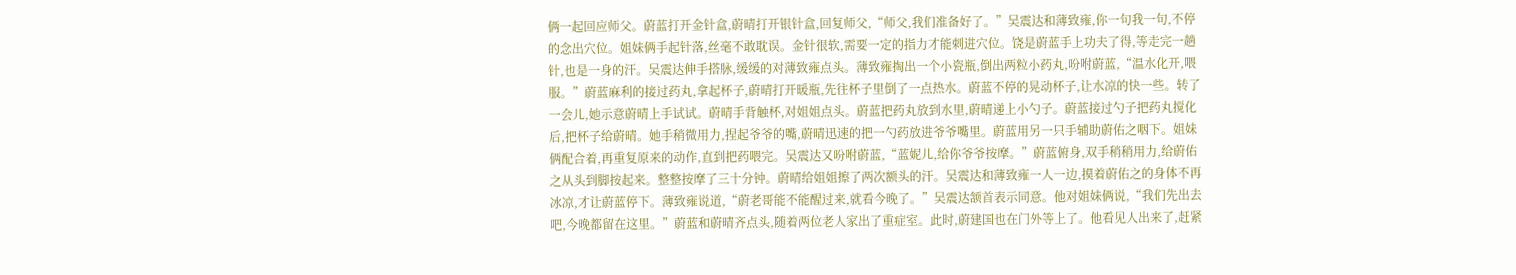俩一起回应师父。蔚蓝打开金针盒,蔚晴打开银针盒,回复师父,“师父,我们准备好了。”吴震达和薄致雍,你一句我一句,不停的念出穴位。姐妹俩手起针落,丝毫不敢耽误。金针很软,需要一定的指力才能刺进穴位。饶是蔚蓝手上功夫了得,等走完一趟针,也是一身的汗。吴震达伸手搭脉,缓缓的对薄致雍点头。薄致雍掏出一个小瓷瓶,倒出两粒小药丸,吩咐蔚蓝,“温水化开,喂服。”蔚蓝麻利的接过药丸,拿起杯子,蔚晴打开暖瓶,先往杯子里倒了一点热水。蔚蓝不停的晃动杯子,让水凉的快一些。转了一会儿,她示意蔚晴上手试试。蔚晴手背触杯,对姐姐点头。蔚蓝把药丸放到水里,蔚晴递上小勺子。蔚蓝接过勺子把药丸搅化后,把杯子给蔚晴。她手稍微用力,捏起爷爷的嘴,蔚晴迅速的把一勺药放进爷爷嘴里。蔚蓝用另一只手辅助蔚佑之咽下。姐妹俩配合着,再重复原来的动作,直到把药喂完。吴震达又吩咐蔚蓝,“蓝妮儿,给你爷爷按摩。”蔚蓝俯身,双手稍稍用力,给蔚佑之从头到脚按起来。整整按摩了三十分钟。蔚晴给姐姐擦了两次额头的汗。吴震达和薄致雍一人一边,摸着蔚佑之的身体不再冰凉,才让蔚蓝停下。薄致雍说道,“蔚老哥能不能醒过来,就看今晚了。”吴震达颔首表示同意。他对姐妹俩说,“我们先出去吧,今晚都留在这里。”蔚蓝和蔚晴齐点头,随着两位老人家出了重症室。此时,蔚建国也在门外等上了。他看见人出来了,赶紧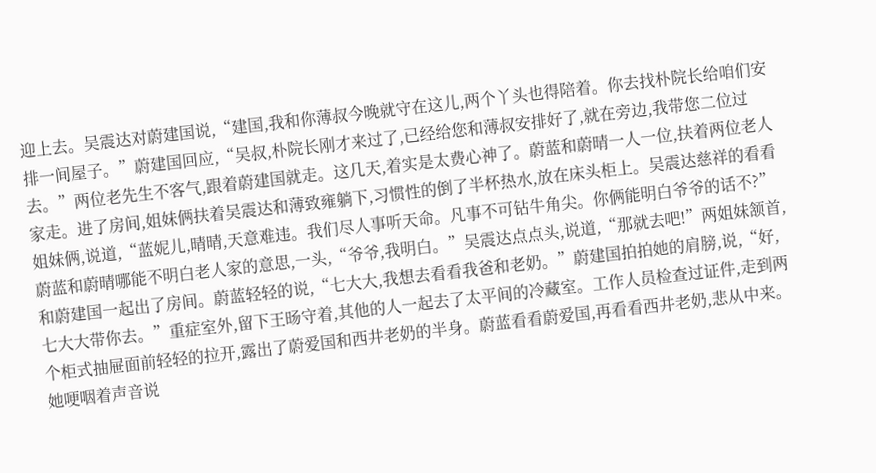迎上去。吴震达对蔚建国说,“建国,我和你薄叔今晚就守在这儿,两个丫头也得陪着。你去找朴院长给咱们安排一间屋子。”蔚建国回应,“吴叔,朴院长刚才来过了,已经给您和薄叔安排好了,就在旁边,我带您二位过去。”两位老先生不客气,跟着蔚建国就走。这几天,着实是太费心神了。蔚蓝和蔚晴一人一位,扶着两位老人家走。进了房间,姐妹俩扶着吴震达和薄致雍躺下,习惯性的倒了半杯热水,放在床头柜上。吴震达慈祥的看看姐妹俩,说道,“蓝妮儿,晴晴,天意难违。我们尽人事听天命。凡事不可钻牛角尖。你俩能明白爷爷的话不?”蔚蓝和蔚晴哪能不明白老人家的意思,一头,“爷爷,我明白。”吴震达点点头,说道,“那就去吧!”两姐妹颔首,和蔚建国一起出了房间。蔚蓝轻轻的说,“七大大,我想去看看我爸和老奶。”蔚建国拍拍她的肩膀,说,“好,七大大带你去。”重症室外,留下王旸守着,其他的人一起去了太平间的冷藏室。工作人员检查过证件,走到两个柜式抽屉面前轻轻的拉开,露出了蔚爱国和西井老奶的半身。蔚蓝看看蔚爱国,再看看西井老奶,悲从中来。她哽咽着声音说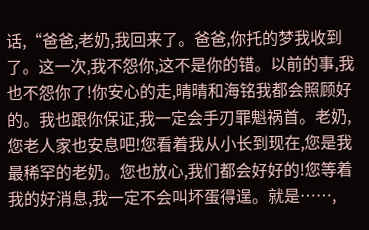话,“爸爸,老奶,我回来了。爸爸,你托的梦我收到了。这一次,我不怨你,这不是你的错。以前的事,我也不怨你了!你安心的走,晴晴和海铭我都会照顾好的。我也跟你保证,我一定会手刃罪魁祸首。老奶,您老人家也安息吧!您看着我从小长到现在,您是我最稀罕的老奶。您也放心,我们都会好好的!您等着我的好消息,我一定不会叫坏蛋得逞。就是……,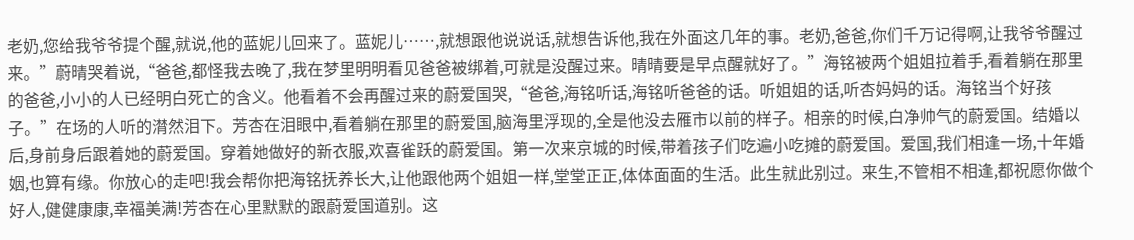老奶,您给我爷爷提个醒,就说,他的蓝妮儿回来了。蓝妮儿……,就想跟他说说话,就想告诉他,我在外面这几年的事。老奶,爸爸,你们千万记得啊,让我爷爷醒过来。”蔚晴哭着说,“爸爸,都怪我去晚了,我在梦里明明看见爸爸被绑着,可就是没醒过来。晴晴要是早点醒就好了。”海铭被两个姐姐拉着手,看着躺在那里的爸爸,小小的人已经明白死亡的含义。他看着不会再醒过来的蔚爱国哭,“爸爸,海铭听话,海铭听爸爸的话。听姐姐的话,听杏妈妈的话。海铭当个好孩子。”在场的人听的潸然泪下。芳杏在泪眼中,看着躺在那里的蔚爱国,脑海里浮现的,全是他没去雁市以前的样子。相亲的时候,白净帅气的蔚爱国。结婚以后,身前身后跟着她的蔚爱国。穿着她做好的新衣服,欢喜雀跃的蔚爱国。第一次来京城的时候,带着孩子们吃遍小吃摊的蔚爱国。爱国,我们相逢一场,十年婚姻,也算有缘。你放心的走吧!我会帮你把海铭抚养长大,让他跟他两个姐姐一样,堂堂正正,体体面面的生活。此生就此别过。来生,不管相不相逢,都祝愿你做个好人,健健康康,幸福美满!芳杏在心里默默的跟蔚爱国道别。这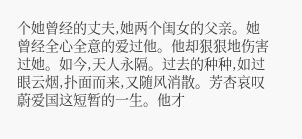个她曾经的丈夫,她两个闺女的父亲。她曾经全心全意的爱过他。他却狠狠地伤害过她。如今,天人永隔。过去的种种,如过眼云烟,扑面而来,又随风消散。芳杏哀叹蔚爱国这短暂的一生。他才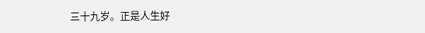三十九岁。正是人生好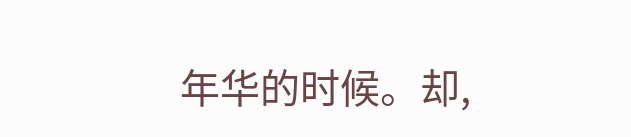年华的时候。却,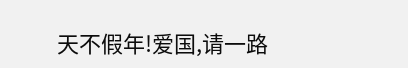天不假年!爱国,请一路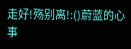走好!殇别离!:()蔚蓝的心事